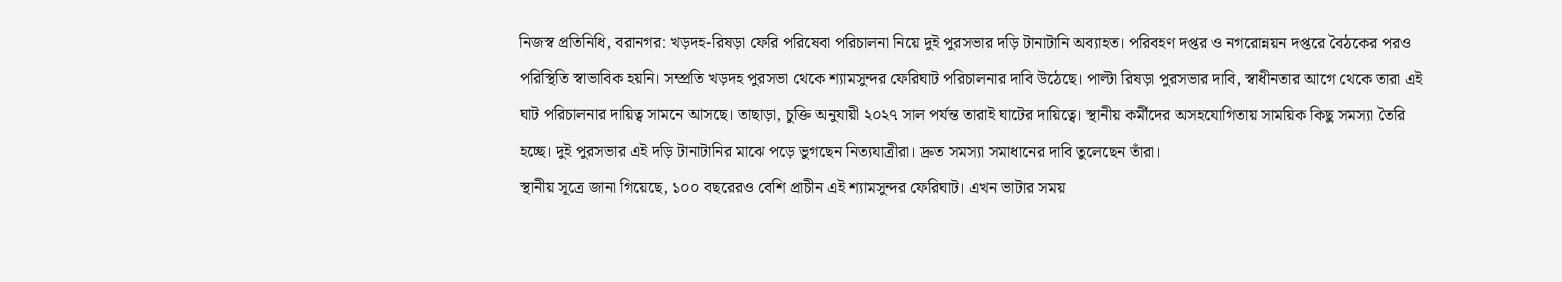নিজস্ব প্রতিনিধি, বরানগর: খড়দহ-রিষড়া ফেরি পরিষেবা পরিচালনা নিয়ে দুই পুরসভার দড়ি টানাটানি অব্যাহত। পরিবহণ দপ্তর ও নগরোন্নয়ন দপ্তরে বৈঠকের পরও পরিস্থিতি স্বাভাবিক হয়নি। সম্প্রতি খড়দহ পুরসভা থেকে শ্যামসুন্দর ফেরিঘাট পরিচালনার দাবি উঠেছে। পাল্টা রিষড়া পুরসভার দাবি, স্বাধীনতার আগে থেকে তারা এই ঘাট পরিচালনার দায়িত্ব সামনে আসছে। তাছাড়া, চুক্তি অনুযায়ী ২০২৭ সাল পর্যন্ত তারাই ঘাটের দায়িত্বে। স্থানীয় কর্মীদের অসহযোগিতায় সাময়িক কিছু সমস্যা তৈরি হচ্ছে। দুই পুরসভার এই দড়ি টানাটানির মাঝে পড়ে ভুগছেন নিত্যযাত্রীরা। দ্রুত সমস্যা সমাধানের দাবি তুলেছেন তাঁরা।
স্থানীয় সূত্রে জানা গিয়েছে, ১০০ বছরেরও বেশি প্রাচীন এই শ্যামসুন্দর ফেরিঘাট। এখন ভাটার সময়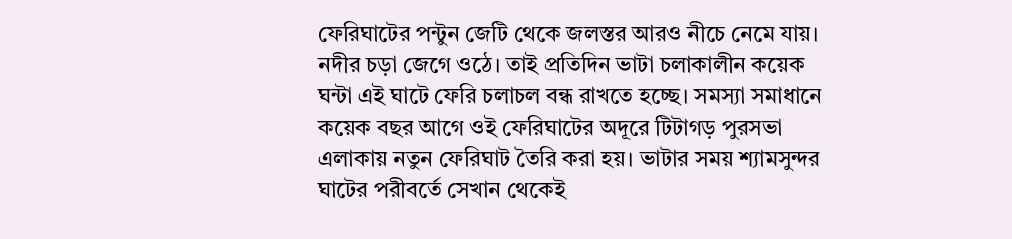ফেরিঘাটের পন্টুন জেটি থেকে জলস্তর আরও নীচে নেমে যায়। নদীর চড়া জেগে ওঠে। তাই প্রতিদিন ভাটা চলাকালীন কয়েক ঘন্টা এই ঘাটে ফেরি চলাচল বন্ধ রাখতে হচ্ছে। সমস্যা সমাধানে কয়েক বছর আগে ওই ফেরিঘাটের অদূরে টিটাগড় পুরসভা এলাকায় নতুন ফেরিঘাট তৈরি করা হয়। ভাটার সময় শ্যামসুন্দর ঘাটের পরীবর্তে সেখান থেকেই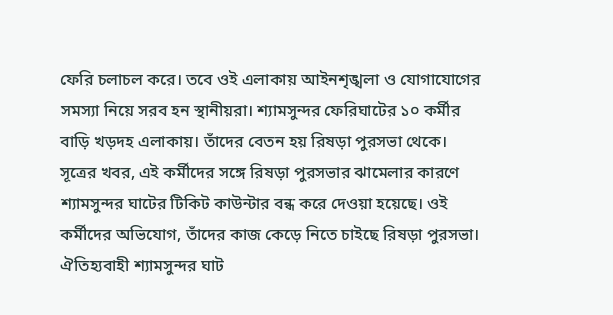ফেরি চলাচল করে। তবে ওই এলাকায় আইনশৃঙ্খলা ও যোগাযোগের সমস্যা নিয়ে সরব হন স্থানীয়রা। শ্যামসুন্দর ফেরিঘাটের ১০ কর্মীর বাড়ি খড়দহ এলাকায়। তাঁদের বেতন হয় রিষড়া পুরসভা থেকে। সূত্রের খবর, এই কর্মীদের সঙ্গে রিষড়া পুরসভার ঝামেলার কারণে শ্যামসুন্দর ঘাটের টিকিট কাউন্টার বন্ধ করে দেওয়া হয়েছে। ওই কর্মীদের অভিযোগ, তাঁদের কাজ কেড়ে নিতে চাইছে রিষড়া পুরসভা। ঐতিহ্যবাহী শ্যামসুন্দর ঘাট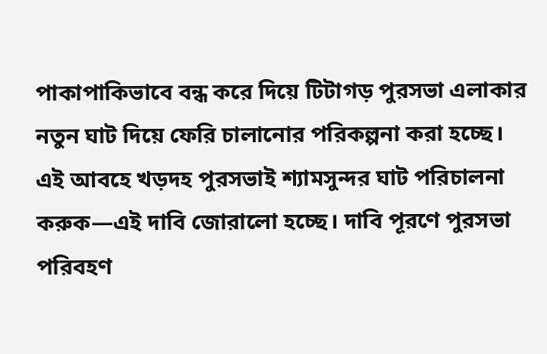পাকাপাকিভাবে বন্ধ করে দিয়ে টিটাগড় পুরসভা এলাকার নতুন ঘাট দিয়ে ফেরি চালানোর পরিকল্পনা করা হচ্ছে।
এই আবহে খড়দহ পুরসভাই শ্যামসুন্দর ঘাট পরিচালনা করুক—এই দাবি জোরালো হচ্ছে। দাবি পূরণে পুরসভা পরিবহণ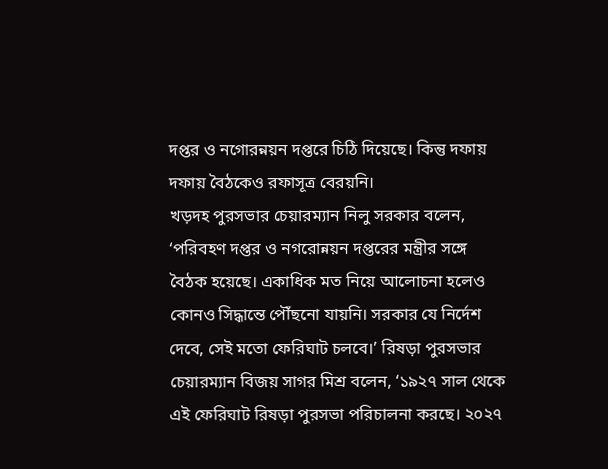দপ্তর ও নগোরন্নয়ন দপ্তরে চিঠি দিয়েছে। কিন্তু দফায় দফায় বৈঠকেও রফাসূত্র বেরয়নি।
খড়দহ পুরসভার চেয়ারম্যান নিলু সরকার বলেন, ‘পরিবহণ দপ্তর ও নগরোন্নয়ন দপ্তরের মন্ত্রীর সঙ্গে বৈঠক হয়েছে। একাধিক মত নিয়ে আলোচনা হলেও কোনও সিদ্ধান্তে পৌঁছনো যায়নি। সরকার যে নির্দেশ দেবে, সেই মতো ফেরিঘাট চলবে।’ রিষড়া পুরসভার চেয়ারম্যান বিজয় সাগর মিশ্র বলেন, ‘১৯২৭ সাল থেকে এই ফেরিঘাট রিষড়া পুরসভা পরিচালনা করছে। ২০২৭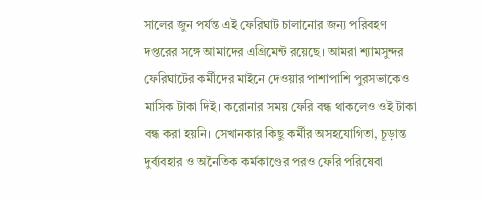সালের জুন পর্যন্ত এই ফেরিঘাট চালানোর জন্য পরিবহণ দপ্তরের সঙ্গে আমাদের এগ্রিমেন্ট রয়েছে। আমরা শ্যামসুন্দর ফেরিঘাটের কর্মীদের মাইনে দেওয়ার পাশাপাশি পুরসভাকেও মাসিক টাকা দিই। করোনার সময় ফেরি বন্ধ থাকলেও ওই টাকা বন্ধ করা হয়নি। সেখানকার কিছু কর্মীর অসহযোগিতা, চূড়ান্ত দুর্ব্যবহার ও অনৈতিক কর্মকাণ্ডের পরও ফেরি পরিষেবা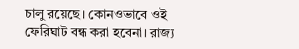চালু রয়েছে। কোনওভাবে ওই ফেরিঘাট বন্ধ করা হবেনা। রাজ্য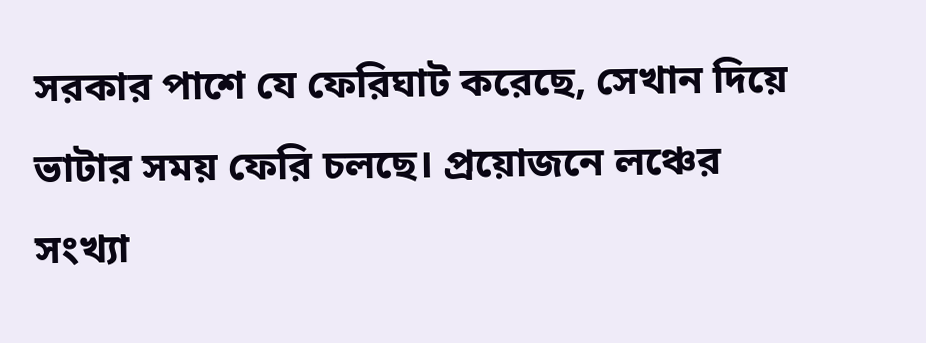সরকার পাশে যে ফেরিঘাট করেছে, সেখান দিয়ে ভাটার সময় ফেরি চলছে। প্রয়োজনে লঞ্চের সংখ্যা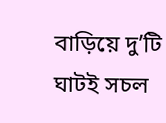বাড়িয়ে দু’টি ঘাটই সচল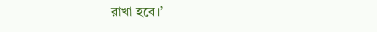রাখা হবে।’